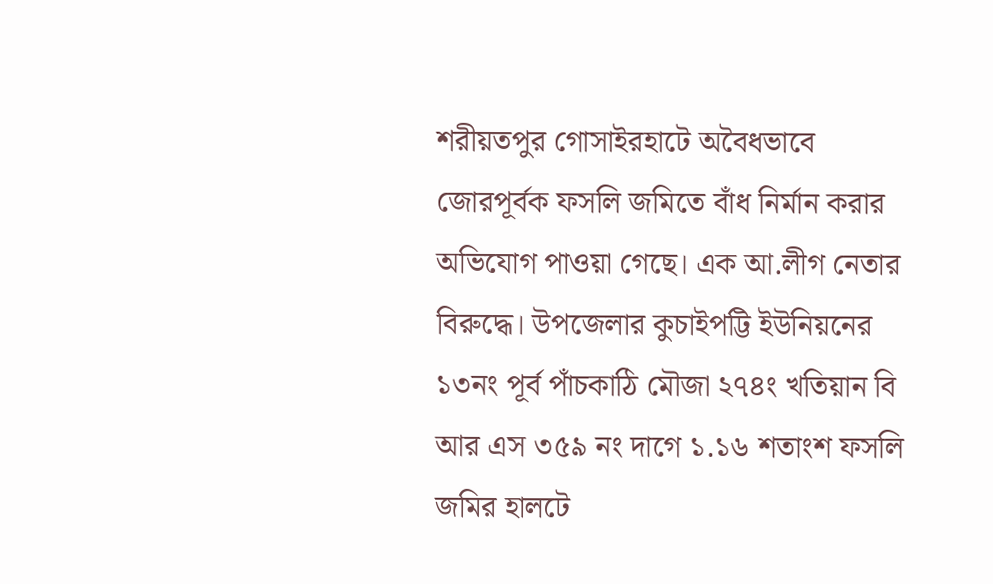শরীয়তপুর গোসাইরহাটে অবৈধভাবে জোরপূর্বক ফসলি জমিতে বাঁধ নির্মান করার অভিযোগ পাওয়া গেছে। এক আ.লীগ নেতার বিরুদ্ধে। উপজেলার কুচাইপট্টি ইউনিয়নের ১৩নং পূর্ব পাঁচকাঠি মৌজা ২৭৪ং খতিয়ান বি আর এস ৩৫৯ নং দাগে ১.১৬ শতাংশ ফসলি জমির হালটে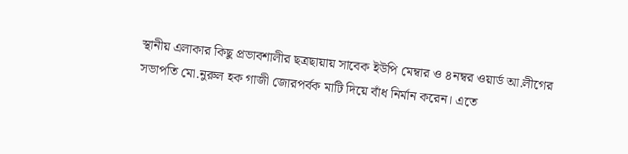স্থানীয় এলাকার কিছু প্রভাবশালীর ছত্রছায়ায় সাবেক ইউপি মেম্বার ও ৪নম্বর ওয়ার্ড আ.লীগের সভাপতি মো.নুরুল হক গাজী জোরপর্বক মাটি দিয়ে বাঁধ নির্মান করেন। এতে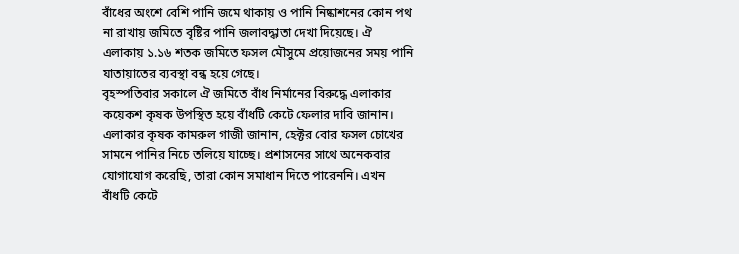বাঁধের অংশে বেশি পানি জমে থাকায় ও পানি নিষ্কাশনের কোন পথ না রাখায় জমিতে বৃষ্টির পানি জলাবদ্ধাতা দেখা দিয়েছে। ঐ এলাকায় ১.১৬ শতক জমিতে ফসল মৌসুমে প্রয়োজনের সময় পানি যাতায়াতের ব্যবস্থা বন্ধ হয়ে গেছে।
বৃহস্পতিবার সকালে ঐ জমিতে বাঁধ নির্মানের বিরুদ্ধে এলাকার কয়েকশ কৃষক উপস্থিত হয়ে বাঁধটি কেটে ফেলার দাবি জানান।
এলাকার কৃষক কামরুল গাজী জানান, হেক্টর বোর ফসল চোখের সামনে পানির নিচে তলিয়ে যাচ্ছে। প্রশাসনের সাথে অনেকবার যোগাযোগ করেছি, তারা কোন সমাধান দিতে পারেননি। এখন বাঁধটি কেটে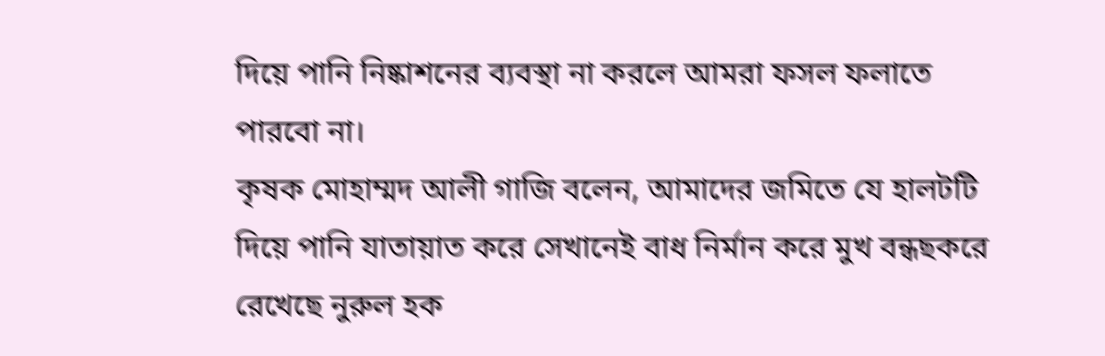দিয়ে পানি নিষ্কাশনের ব্যবস্থা না করলে আমরা ফসল ফলাতে পারবো না।
কৃষক মোহাম্মদ আলী গাজি বলেন, আমাদের জমিতে যে হালটটি দিয়ে পানি যাতায়াত করে সেখানেই বাধ নির্মান করে মুখ বন্ধছকরে রেখেছে নুরুল হক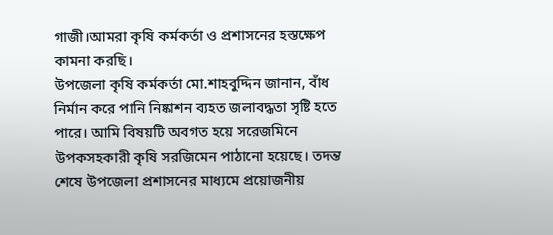গাজী।আমরা কৃষি কর্মকর্তা ও প্রশাসনের হস্তক্ষেপ কামনা করছি।
উপজেলা কৃষি কর্মকর্তা মো.শাহবুদ্দিন জানান, বাঁধ নির্মান করে পানি নিষ্কাশন ব্যহত জলাবদ্ধতা সৃষ্টি হতে পারে। আমি বিষয়টি অবগত হয়ে সরেজমিনে উপকসহকারী কৃষি সরজিমেন পাঠানো হয়েছে। তদন্ত শেষে উপজেলা প্রশাসনের মাধ্যমে প্রয়োজনীয়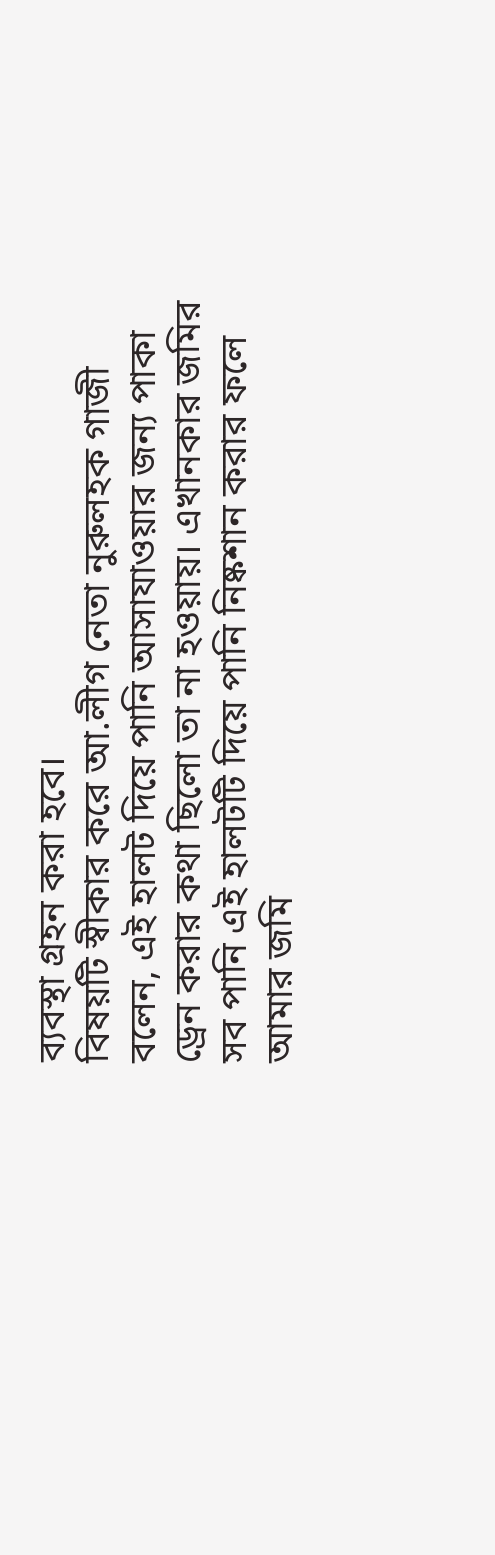ব্যবস্থা গ্রহন করা হবে।
বিষয়টি স্বীকার করে আ.লীগ নেতা নুরুলহক গাজী বলেন, এই হালট দিয়ে পানি আসাযাওয়ার জন্য পাকা ড্রেন করার কথা ছিলো তা না হওয়ায়। এখানকার জমির সব পানি এই হালটটি দিয়ে পানি নিষ্কশান করার ফলে আমার জমি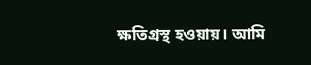ক্ষতিগ্রস্থ হওয়ায়। আমি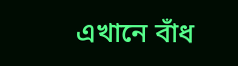এখানে বাঁধ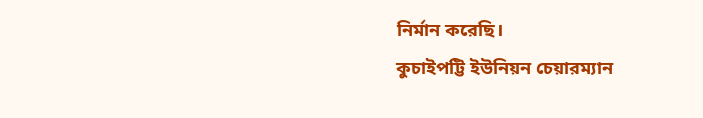নির্মান করেছি।
কুচাইপট্টি ইউনিয়ন চেয়ারম্যান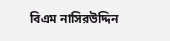বিএম নাসিরউদ্দিন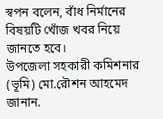স্বপন বলেন, বাঁধ নির্মানের বিষয়টি খোঁজ খবর নিয়ে জানতে হবে।
উপজেলা সহকারী কমিশনার (ভূমি) মো.রৌশন আহমেদ জানান.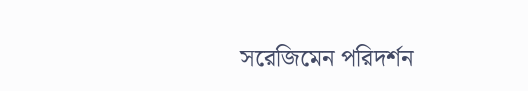সরেজিমেন পরিদর্শন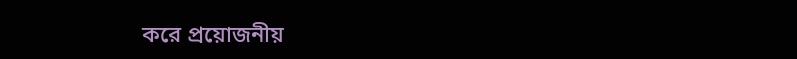করে প্রয়োজনীয়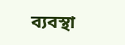ব্যবস্থা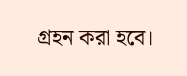গ্রহন করা হবে।